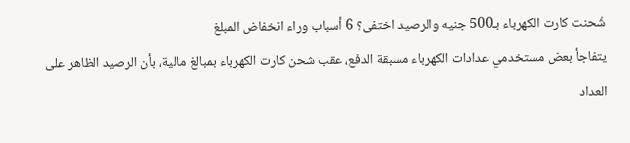شُحنت كارت الكهرباء بـ500 جنيه والرصيد اختفى؟ 6 أسباب وراء انخفاض المبلغ
يتفاجأ بعض مستخدمي عدادات الكهرباء مسبقة الدفع، عقب شحن كارت الكهرباء بمبالغ مالية، بأن الرصيد الظاهر على العداد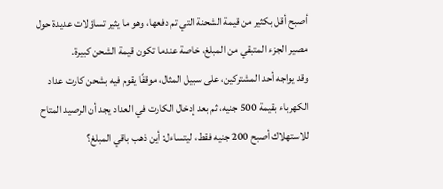أصبح أقل بكثير من قيمة الشحنة التي تم دفعها، وهو ما يثير تساؤلات عديدة حول مصير الجزء المتبقي من المبلغ، خاصة عندما تكون قيمة الشحن كبيرة.
وقد يواجه أحد المشتركين، على سبيل المثال، موقفًا يقوم فيه بشحن كارت عداد الكهرباء بقيمة 500 جنيه، ثم بعد إدخال الكارت في العداد يجد أن الرصيد المتاح للاستهلاك أصبح 200 جنيه فقط، ليتساءل: أين ذهب باقي المبلغ؟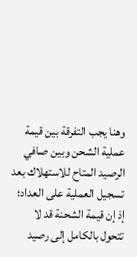وهنا يجب التفرقة بين قيمة عملية الشحن وبين صافي الرصيد المتاح للاستهلاك بعد تسجيل العملية على العداد؛ إذ إن قيمة الشحنة قد لا تتحول بالكامل إلى رصيد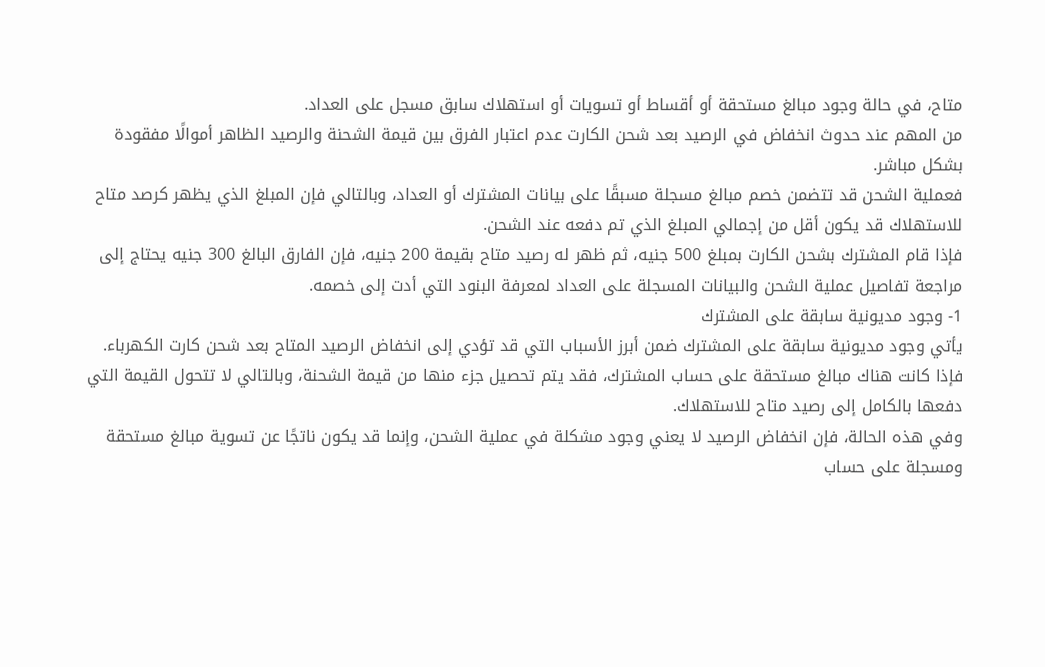متاح، في حالة وجود مبالغ مستحقة أو أقساط أو تسويات أو استهلاك سابق مسجل على العداد.
من المهم عند حدوث انخفاض في الرصيد بعد شحن الكارت عدم اعتبار الفرق بين قيمة الشحنة والرصيد الظاهر أموالًا مفقودة بشكل مباشر.
فعملية الشحن قد تتضمن خصم مبالغ مسجلة مسبقًا على بيانات المشترك أو العداد، وبالتالي فإن المبلغ الذي يظهر كرصد متاح للاستهلاك قد يكون أقل من إجمالي المبلغ الذي تم دفعه عند الشحن.
فإذا قام المشترك بشحن الكارت بمبلغ 500 جنيه، ثم ظهر له رصيد متاح بقيمة 200 جنيه، فإن الفارق البالغ 300 جنيه يحتاج إلى مراجعة تفاصيل عملية الشحن والبيانات المسجلة على العداد لمعرفة البنود التي أدت إلى خصمه.
1- وجود مديونية سابقة على المشترك
يأتي وجود مديونية سابقة على المشترك ضمن أبرز الأسباب التي قد تؤدي إلى انخفاض الرصيد المتاح بعد شحن كارت الكهرباء.
فإذا كانت هناك مبالغ مستحقة على حساب المشترك، فقد يتم تحصيل جزء منها من قيمة الشحنة، وبالتالي لا تتحول القيمة التي دفعها بالكامل إلى رصيد متاح للاستهلاك.
وفي هذه الحالة، فإن انخفاض الرصيد لا يعني وجود مشكلة في عملية الشحن، وإنما قد يكون ناتجًا عن تسوية مبالغ مستحقة ومسجلة على حساب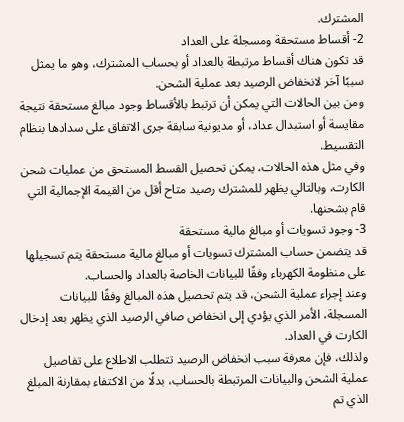المشترك.
2- أقساط مستحقة ومسجلة على العداد
قد تكون هناك أقساط مرتبطة بالعداد أو بحساب المشترك، وهو ما يمثل سببًا آخر لانخفاض الرصيد بعد عملية الشحن.
ومن بين الحالات التي يمكن أن ترتبط بالأقساط وجود مبالغ مستحقة نتيجة مقايسة أو استبدال عداد، أو مديونية سابقة جرى الاتفاق على سدادها بنظام التقسيط.
وفي مثل هذه الحالات، يمكن تحصيل القسط المستحق من عمليات شحن الكارت، وبالتالي يظهر للمشترك رصيد متاح أقل من القيمة الإجمالية التي قام بشحنها.
3- وجود تسويات أو مبالغ مالية مستحقة
قد يتضمن حساب المشترك تسويات أو مبالغ مالية مستحقة يتم تسجيلها على منظومة الكهرباء وفقًا للبيانات الخاصة بالعداد والحساب.
وعند إجراء عملية الشحن، قد يتم تحصيل هذه المبالغ وفقًا للبيانات المسجلة، الأمر الذي يؤدي إلى انخفاض صافي الرصيد الذي يظهر بعد إدخال الكارت في العداد.
ولذلك، فإن معرفة سبب انخفاض الرصيد تتطلب الاطلاع على تفاصيل عملية الشحن والبيانات المرتبطة بالحساب، بدلًا من الاكتفاء بمقارنة المبلغ الذي تم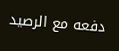دفعه مع الرصيد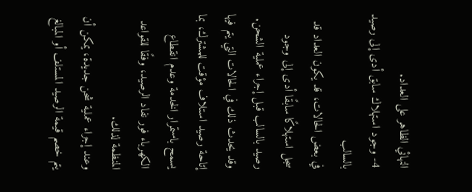النهائي الظاهر على العداد.
4- وجود استهلاك سابق أدى إلى رصيد بالسالب
في بعض الحالات، قد يكون العداد قد سجل استهلاكًا سابقًا أدى إلى وجود رصيد بالسالب قبل إجراء عملية الشحن.
وقد يحدث ذلك في الحالات التي يتم فيها إتاحة رصيد استلاف مؤقت للمشترك، بما يسمح باستمرار الخدمة وعدم انقطاع الكهرباء فور نفاد الرصيد، وفقًا للقواعد المنظمة لذلك.
وعند إجراء عملية شحن جديدة، يمكن أن يتم خصم قيمة الرصيد المستلف أو المبالغ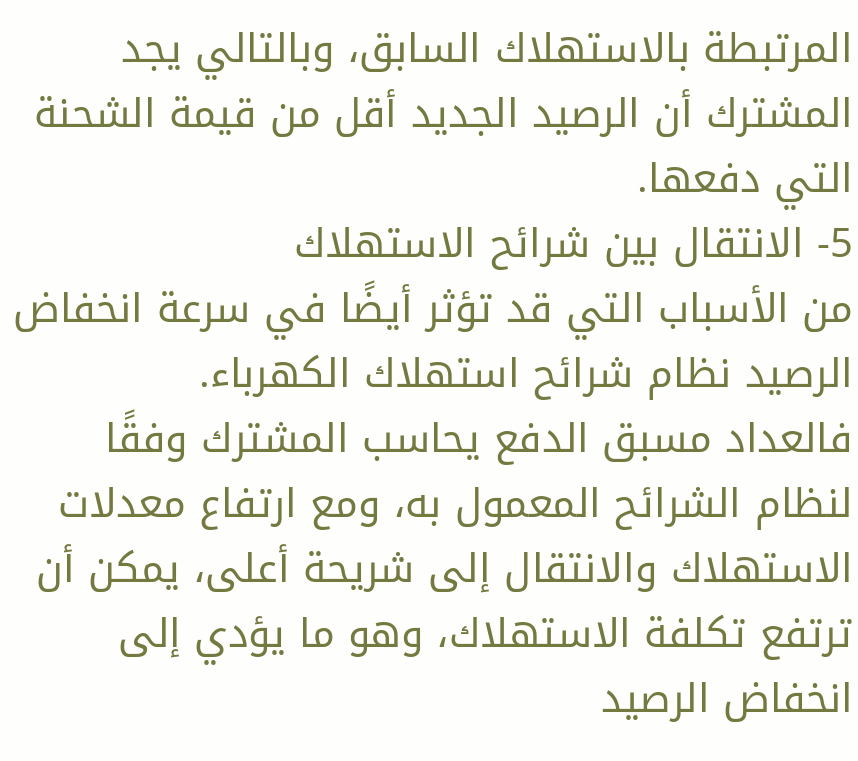المرتبطة بالاستهلاك السابق، وبالتالي يجد المشترك أن الرصيد الجديد أقل من قيمة الشحنة التي دفعها.
5- الانتقال بين شرائح الاستهلاك
من الأسباب التي قد تؤثر أيضًا في سرعة انخفاض الرصيد نظام شرائح استهلاك الكهرباء.
فالعداد مسبق الدفع يحاسب المشترك وفقًا لنظام الشرائح المعمول به، ومع ارتفاع معدلات الاستهلاك والانتقال إلى شريحة أعلى، يمكن أن ترتفع تكلفة الاستهلاك، وهو ما يؤدي إلى انخفاض الرصيد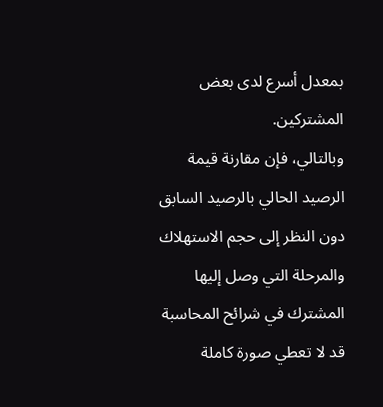بمعدل أسرع لدى بعض المشتركين.
وبالتالي، فإن مقارنة قيمة الرصيد الحالي بالرصيد السابق دون النظر إلى حجم الاستهلاك والمرحلة التي وصل إليها المشترك في شرائح المحاسبة قد لا تعطي صورة كاملة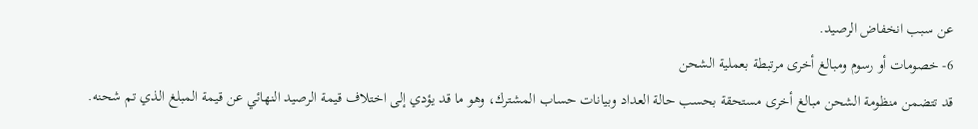عن سبب انخفاض الرصيد.
6- خصومات أو رسوم ومبالغ أخرى مرتبطة بعملية الشحن
قد تتضمن منظومة الشحن مبالغ أخرى مستحقة بحسب حالة العداد وبيانات حساب المشترك، وهو ما قد يؤدي إلى اختلاف قيمة الرصيد النهائي عن قيمة المبلغ الذي تم شحنه.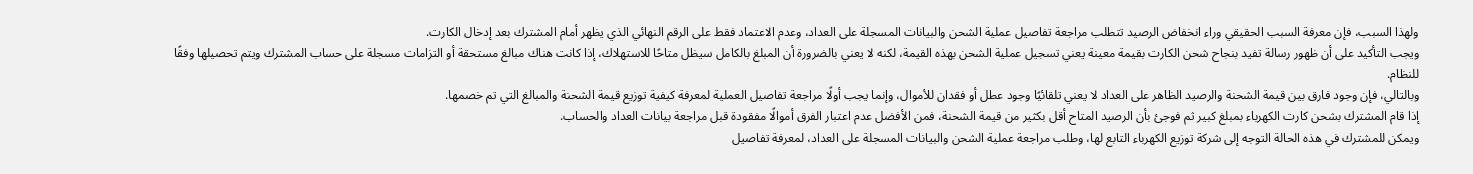ولهذا السبب، فإن معرفة السبب الحقيقي وراء انخفاض الرصيد تتطلب مراجعة تفاصيل عملية الشحن والبيانات المسجلة على العداد، وعدم الاعتماد فقط على الرقم النهائي الذي يظهر أمام المشترك بعد إدخال الكارت.
ويجب التأكيد على أن ظهور رسالة تفيد بنجاح شحن الكارت بقيمة معينة يعني تسجيل عملية الشحن بهذه القيمة، لكنه لا يعني بالضرورة أن المبلغ بالكامل سيظل متاحًا للاستهلاك، إذا كانت هناك مبالغ مستحقة أو التزامات مسجلة على حساب المشترك ويتم تحصيلها وفقًا للنظام.
وبالتالي، فإن وجود فارق بين قيمة الشحنة والرصيد الظاهر على العداد لا يعني تلقائيًا وجود عطل أو فقدان للأموال، وإنما يجب أولًا مراجعة تفاصيل العملية لمعرفة كيفية توزيع قيمة الشحنة والمبالغ التي تم خصمها.
إذا قام المشترك بشحن كارت الكهرباء بمبلغ كبير ثم فوجئ بأن الرصيد المتاح أقل بكثير من قيمة الشحنة، فمن الأفضل عدم اعتبار الفرق أموالًا مفقودة قبل مراجعة بيانات العداد والحساب.
ويمكن للمشترك في هذه الحالة التوجه إلى شركة توزيع الكهرباء التابع لها، وطلب مراجعة عملية الشحن والبيانات المسجلة على العداد، لمعرفة تفاصيل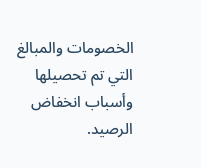الخصومات والمبالغ التي تم تحصيلها وأسباب انخفاض الرصيد.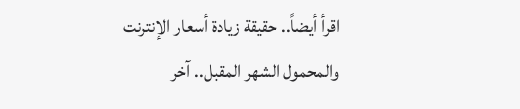اقرأ أيضاً.. حقيقة زيادة أسعار الإنترنت والمحمول الشهر المقبل.. آخر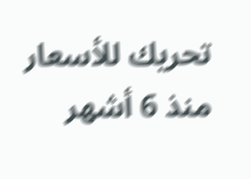تحريك للأسعار منذ 6 أشهر